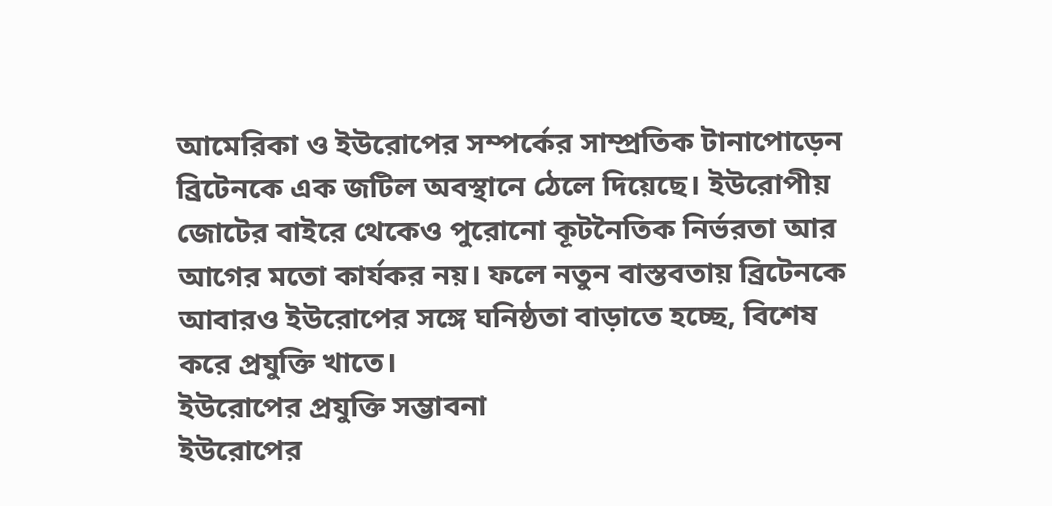আমেরিকা ও ইউরোপের সম্পর্কের সাম্প্রতিক টানাপোড়েন ব্রিটেনকে এক জটিল অবস্থানে ঠেলে দিয়েছে। ইউরোপীয় জোটের বাইরে থেকেও পুরোনো কূটনৈতিক নির্ভরতা আর আগের মতো কার্যকর নয়। ফলে নতুন বাস্তবতায় ব্রিটেনকে আবারও ইউরোপের সঙ্গে ঘনিষ্ঠতা বাড়াতে হচ্ছে, বিশেষ করে প্রযুক্তি খাতে।
ইউরোপের প্রযুক্তি সম্ভাবনা
ইউরোপের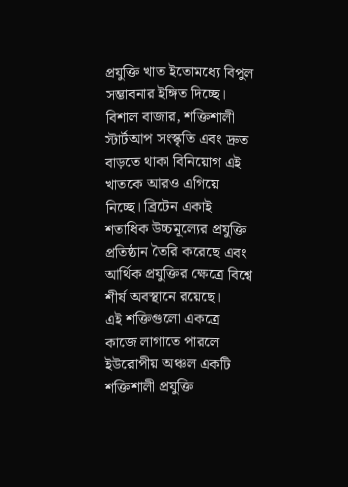প্রযুক্তি খাত ইতোমধ্যে বিপুল সম্ভাবনার ইঙ্গিত দিচ্ছে। বিশাল বাজার, শক্তিশালী স্টার্টআপ সংস্কৃতি এবং দ্রুত বাড়তে থাকা বিনিয়োগ এই খাতকে আরও এগিয়ে নিচ্ছে। ব্রিটেন একাই শতাধিক উচ্চমূল্যের প্রযুক্তি প্রতিষ্ঠান তৈরি করেছে এবং আর্থিক প্রযুক্তির ক্ষেত্রে বিশ্বে শীর্ষ অবস্থানে রয়েছে।
এই শক্তিগুলো একত্রে কাজে লাগাতে পারলে ইউরোপীয় অঞ্চল একটি শক্তিশালী প্রযুক্তি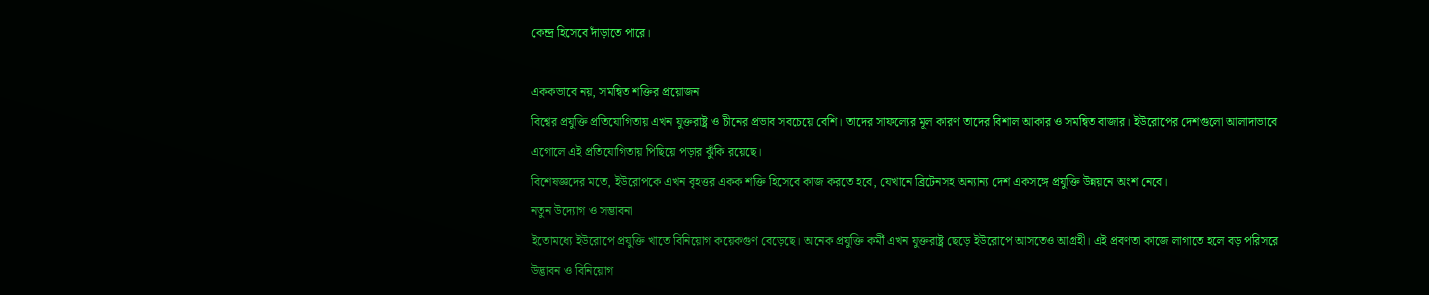কেন্দ্র হিসেবে দাঁড়াতে পারে।

এককভাবে নয়, সমন্বিত শক্তির প্রয়োজন
বিশ্বের প্রযুক্তি প্রতিযোগিতায় এখন যুক্তরাষ্ট্র ও চীনের প্রভাব সবচেয়ে বেশি। তাদের সাফল্যের মূল কারণ তাদের বিশাল আকার ও সমন্বিত বাজার। ইউরোপের দেশগুলো আলাদাভাবে এগোলে এই প্রতিযোগিতায় পিছিয়ে পড়ার ঝুঁকি রয়েছে।
বিশেষজ্ঞদের মতে, ইউরোপকে এখন বৃহত্তর একক শক্তি হিসেবে কাজ করতে হবে, যেখানে ব্রিটেনসহ অন্যান্য দেশ একসঙ্গে প্রযুক্তি উন্নয়নে অংশ নেবে।
নতুন উদ্যোগ ও সম্ভাবনা
ইতোমধ্যে ইউরোপে প্রযুক্তি খাতে বিনিয়োগ কয়েকগুণ বেড়েছে। অনেক প্রযুক্তি কর্মী এখন যুক্তরাষ্ট্র ছেড়ে ইউরোপে আসতেও আগ্রহী। এই প্রবণতা কাজে লাগাতে হলে বড় পরিসরে উদ্ভাবন ও বিনিয়োগ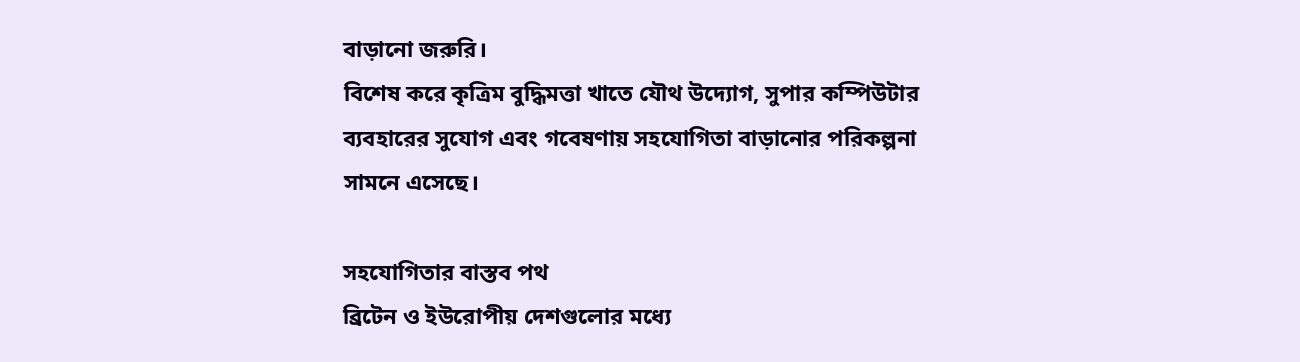বাড়ানো জরুরি।
বিশেষ করে কৃত্রিম বুদ্ধিমত্তা খাতে যৌথ উদ্যোগ, সুপার কম্পিউটার ব্যবহারের সুযোগ এবং গবেষণায় সহযোগিতা বাড়ানোর পরিকল্পনা সামনে এসেছে।

সহযোগিতার বাস্তব পথ
ব্রিটেন ও ইউরোপীয় দেশগুলোর মধ্যে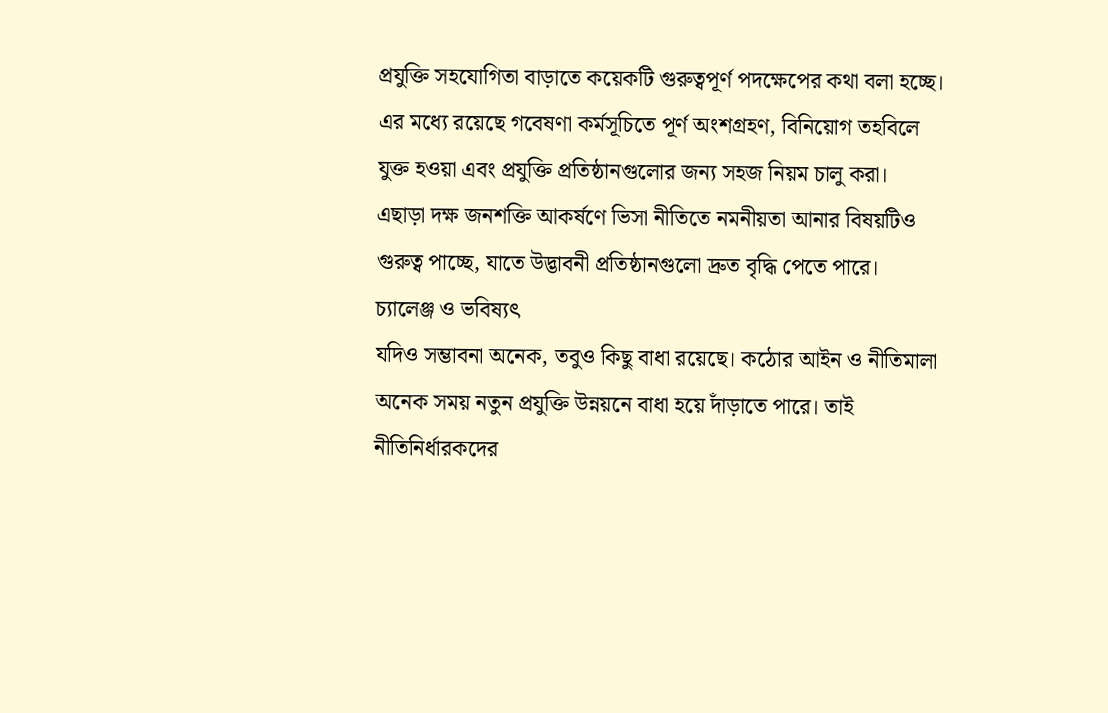প্রযুক্তি সহযোগিতা বাড়াতে কয়েকটি গুরুত্বপূর্ণ পদক্ষেপের কথা বলা হচ্ছে। এর মধ্যে রয়েছে গবেষণা কর্মসূচিতে পূর্ণ অংশগ্রহণ, বিনিয়োগ তহবিলে যুক্ত হওয়া এবং প্রযুক্তি প্রতিষ্ঠানগুলোর জন্য সহজ নিয়ম চালু করা।
এছাড়া দক্ষ জনশক্তি আকর্ষণে ভিসা নীতিতে নমনীয়তা আনার বিষয়টিও গুরুত্ব পাচ্ছে, যাতে উদ্ভাবনী প্রতিষ্ঠানগুলো দ্রুত বৃদ্ধি পেতে পারে।
চ্যালেঞ্জ ও ভবিষ্যৎ
যদিও সম্ভাবনা অনেক, তবুও কিছু বাধা রয়েছে। কঠোর আইন ও নীতিমালা অনেক সময় নতুন প্রযুক্তি উন্নয়নে বাধা হয়ে দাঁড়াতে পারে। তাই নীতিনির্ধারকদের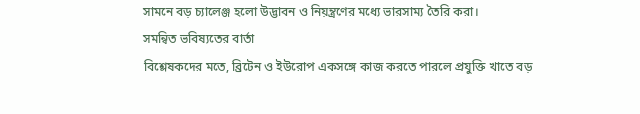সামনে বড় চ্যালেঞ্জ হলো উদ্ভাবন ও নিয়ন্ত্রণের মধ্যে ভারসাম্য তৈরি করা।
সমন্বিত ভবিষ্যতের বার্তা
বিশ্লেষকদের মতে, ব্রিটেন ও ইউরোপ একসঙ্গে কাজ করতে পারলে প্রযুক্তি খাতে বড়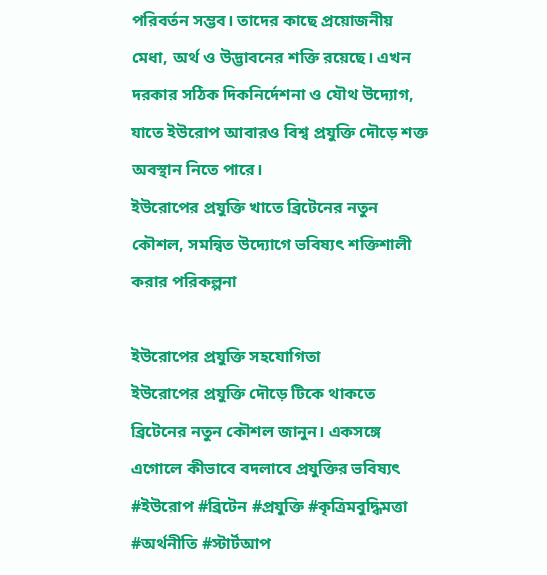পরিবর্তন সম্ভব। তাদের কাছে প্রয়োজনীয় মেধা, অর্থ ও উদ্ভাবনের শক্তি রয়েছে। এখন দরকার সঠিক দিকনির্দেশনা ও যৌথ উদ্যোগ, যাতে ইউরোপ আবারও বিশ্ব প্রযুক্তি দৌড়ে শক্ত অবস্থান নিতে পারে।
ইউরোপের প্রযুক্তি খাতে ব্রিটেনের নতুন কৌশল, সমন্বিত উদ্যোগে ভবিষ্যৎ শক্তিশালী করার পরিকল্পনা

ইউরোপের প্রযুক্তি সহযোগিতা
ইউরোপের প্রযুক্তি দৌড়ে টিকে থাকতে ব্রিটেনের নতুন কৌশল জানুন। একসঙ্গে এগোলে কীভাবে বদলাবে প্রযুক্তির ভবিষ্যৎ
#ইউরোপ #ব্রিটেন #প্রযুক্তি #কৃত্রিমবুদ্ধিমত্তা #অর্থনীতি #স্টার্টআপ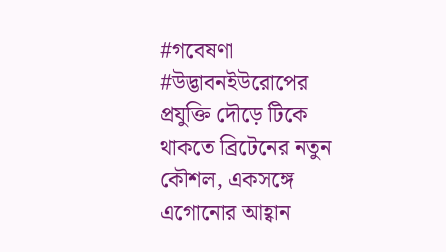#গবেষণা #উদ্ভাবনইউরোপের প্রযুক্তি দৌড়ে টিকে থাকতে ব্রিটেনের নতুন কৌশল, একসঙ্গে এগোনোর আহ্বান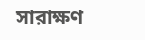সারাক্ষণ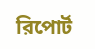রিপোর্ট